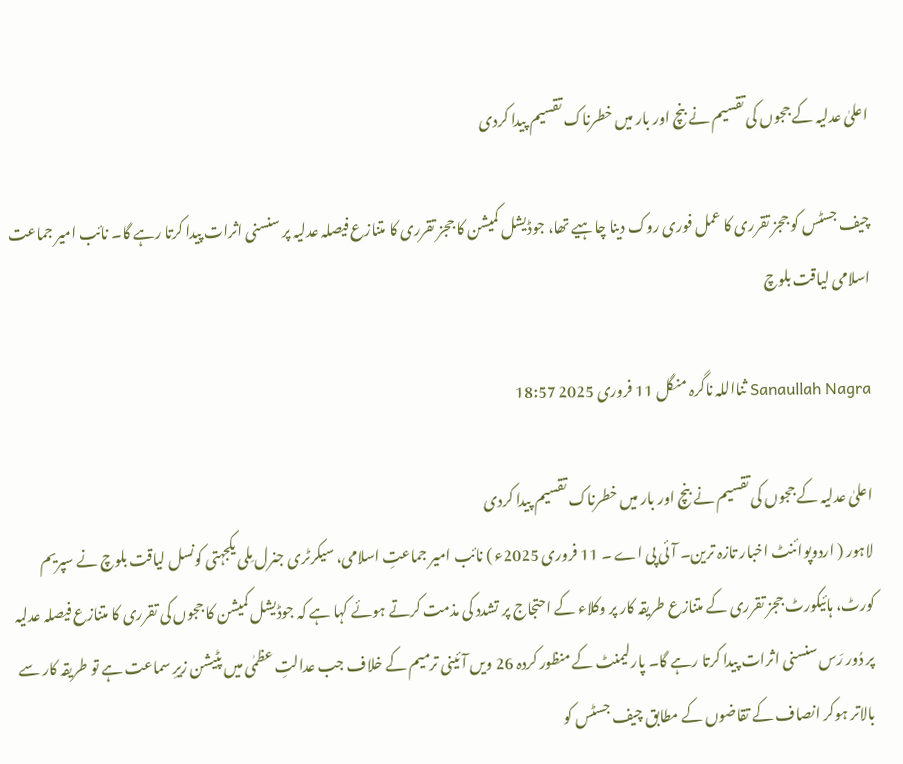اعلیٰ عدلیہ کے ججوں کی تقسیم نے بنچ اور بار میں خطرناک تقسیم پیدا کردی

چیف جسٹس کو ججز تقرری کا عمل فوری روک دینا چاہیے تھا، جوڈیشل کمیشن کا ججز تقرری کا متنازع فیصلہ عدلیہ پر سنسنی اثرات پیدا کرتا رہے گا۔ نائب امیر جماعت اسلامی لیاقت بلوچ

Sanaullah Nagra ثنااللہ ناگرہ منگل 11 فروری 2025 18:57

اعلیٰ عدلیہ کے ججوں کی تقسیم نے بنچ اور بار میں خطرناک تقسیم پیدا کردی
لاہور ( اردوپوائنٹ اخبار تازہ ترین۔ آئی پی اے ۔ 11 فروری 2025ء ) نائب امیر جماعتِ اسلامی، سیکرٹری جنرل مِلی یکجہتی کونسل لیاقت بلوچ نے سپریم کورٹ، ہائیکورٹ ججز تقرری کے متنازع طریقہ کار پر وکلاء کے احتجاج پر تشدد کی مذمت کرتے ہوئے کہا ہے کہ جوڈیشل کمیشن کا ججوں کی تقرری کا متنازع فیصلہ عدلیہ پر دُور رَس سنسنی اثرات پیدا کرتا رہے گا۔ پارلیمنٹ کے منظور کردہ 26 ویں آئینی ترمیم کے خلاف جب عدالتِ عظمٰی میں پٹیشن زیرِ سماعت ہے تو طریقہ کار سے بالاتر ہوکر انصاف کے تقاضوں کے مطابق چیف جسٹس کو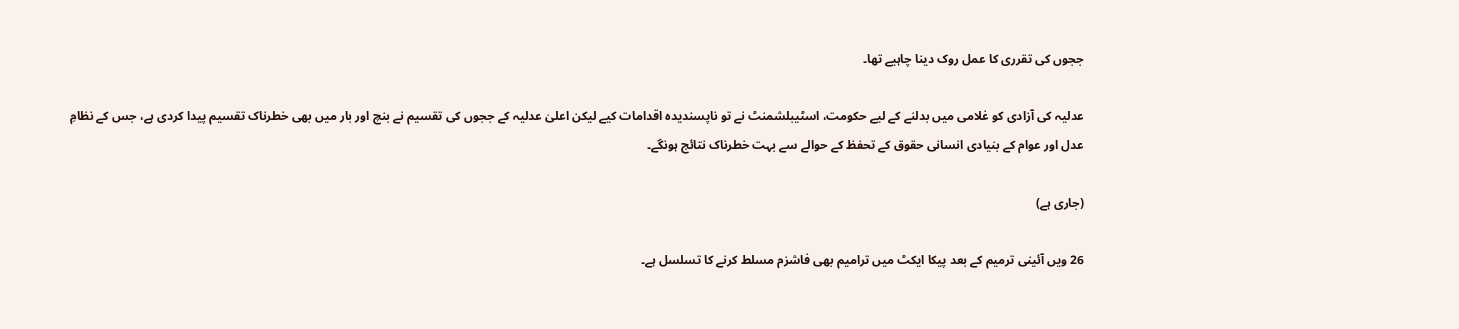ججوں کی تقرری کا عمل روک دینا چاہیے تھا۔

عدلیہ کی آزادی کو غلامی میں بدلنے کے لیے حکومت، اسٹیبلشمنٹ نے تو ناپسندیدہ اقدامات کیے لیکن اعلیٰ عدلیہ کے ججوں کی تقسیم نے بنچ اور بار میں بھی خطرناک تقسیم پیدا کردی ہے، جس کے نظامِ عدل اور عوام کے بنیادی انسانی حقوق کے تحفظ کے حوالے سے بہت خطرناک نتائج ہونگے۔

(جاری ہے)

26 ویں آئینی ترمیم کے بعد پیکا ایکٹ میں ترامیم بھی فاشزم مسلط کرنے کا تسلسل ہے۔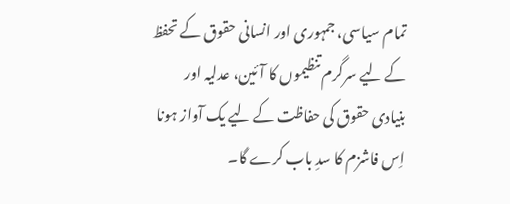تمام سیاسی، جمہوری اور انسانی حقوق کے تحفظ کے لیے سرگرم تنظیموں کا آئین، عدلیہ اور بنیادی حقوق کی حفاظت کے لیے یک آواز ہونا اِس فاشزم کا سدِ باب کرے گا۔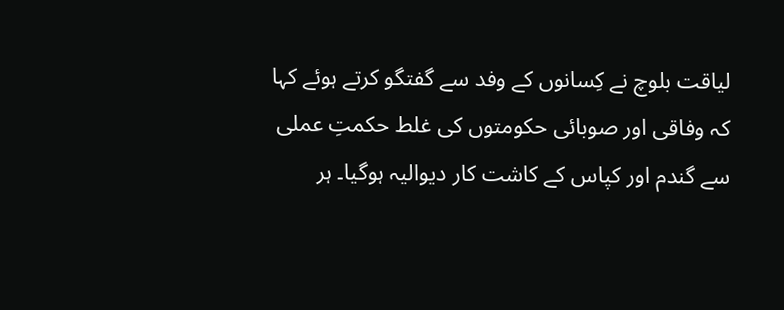لیاقت بلوچ نے کِسانوں کے وفد سے گفتگو کرتے ہوئے کہا کہ وفاقی اور صوبائی حکومتوں کی غلط حکمتِ عملی سے گندم اور کپاس کے کاشت کار دیوالیہ ہوگیا۔ ہر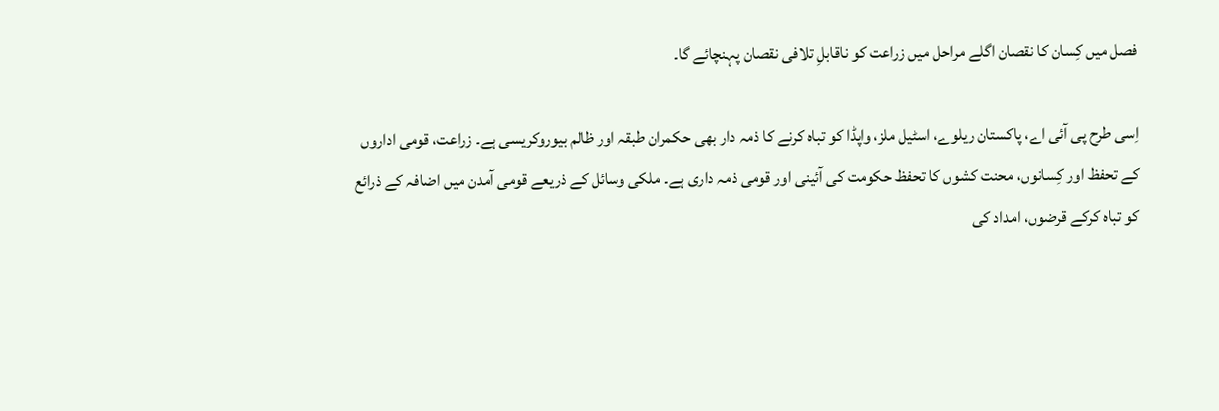فصل میں کِسان کا نقصان اگلے مراحل میں زراعت کو ناقابلِ تلافی نقصان پہنچائے گا۔

اِسی طرح پی آئی اے، پاکستان ریلوے، اسٹیل ملز، واپڈا کو تباہ کرنے کا ذمہ دار بھی حکمران طبقہ اور ظالم بیوروکریسی ہے۔ زراعت، قومی اداروں کے تحفظ اور کِسانوں، محنت کشوں کا تحفظ حکومت کی آئینی اور قومی ذمہ داری ہے۔ ملکی وسائل کے ذریعے قومی آمدن میں اضافہ کے ذرائع کو تباہ کرکے قرضوں، امداد کی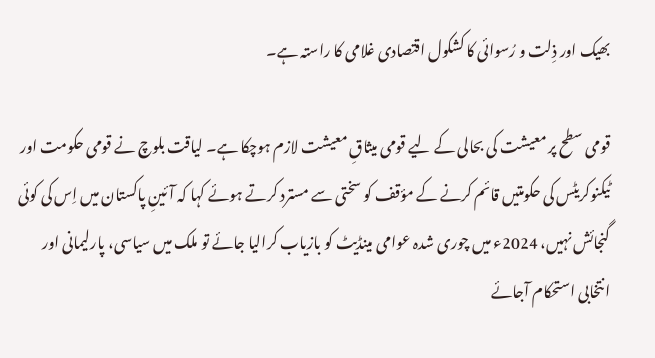بھیک اور ذِلت و رُسوائی کا کشکول اقتصادی غلامی کا راستہ ہے۔

قومی سطح پر معیشت کی بحالی کے لیے قومی میثاقِ معیشت لازم ہوچکا ہے۔ لیاقت بلوچ نے قومی حکومت اور ٹیکنوکریٹس کی حکومتیں قائم کرنے کے مؤقف کو سختی سے مسترد کرتے ہوئے کہا کہ آئینِ پاکستان میں اِس کی کوئی گنجائش نہیں، 2024ء میں چوری شدہ عوامی مینڈیٹ کو بازیاب کرالیا جائے تو ملک میں سیاسی، پارلیمانی اور انتخابی استحکام آجائے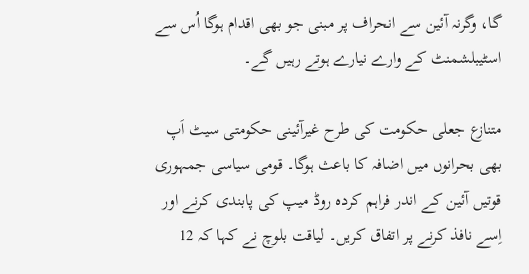گا، وگرنہ آئین سے انحراف پر مبنی جو بھی اقدام ہوگا اُس سے اسٹیبلشمنٹ کے وارے نیارے ہوتے رہیں گے۔

متنازع جعلی حکومت کی طرح غیرآئینی حکومتی سیٹ اَپ بھی بحرانوں میں اضافہ کا باعث ہوگا۔ قومی سیاسی جمہوری قوتیں آئین کے اندر فراہم کردہ روڈ میپ کی پابندی کرنے اور اِسے نافذ کرنے پر اتفاق کریں۔ لیاقت بلوچ نے کہا کہ 12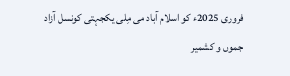فروری 2025ء کو اسلام آباد می مِلی یکجہتی کونسل آزاد جموں و کشمیر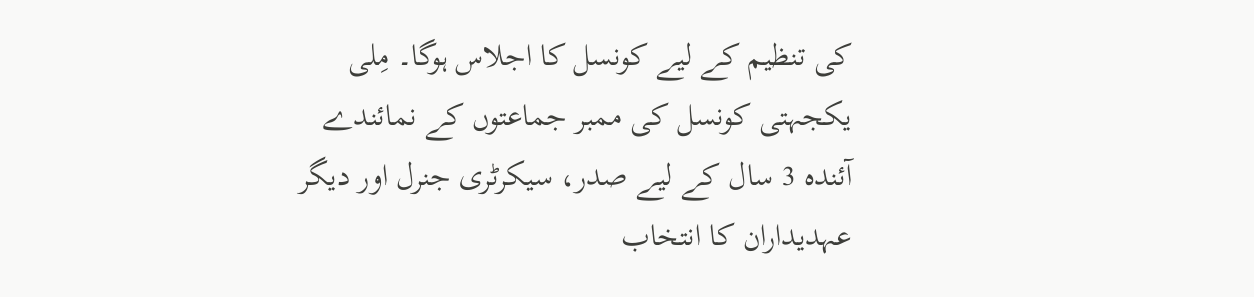کی تنظیم کے لیے کونسل کا اجلاس ہوگا۔ مِلی یکجہتی کونسل کی ممبر جماعتوں کے نمائندے آئندہ 3 سال کے لیے صدر، سیکرٹری جنرل اور دیگر عہدیداران کا انتخاب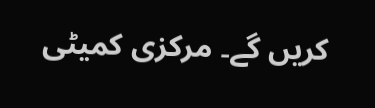کریں گے۔ مرکزی کمیٹی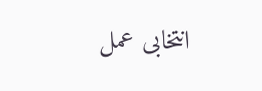انتخابی عمل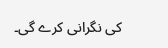کی نگرانی کرے گی۔